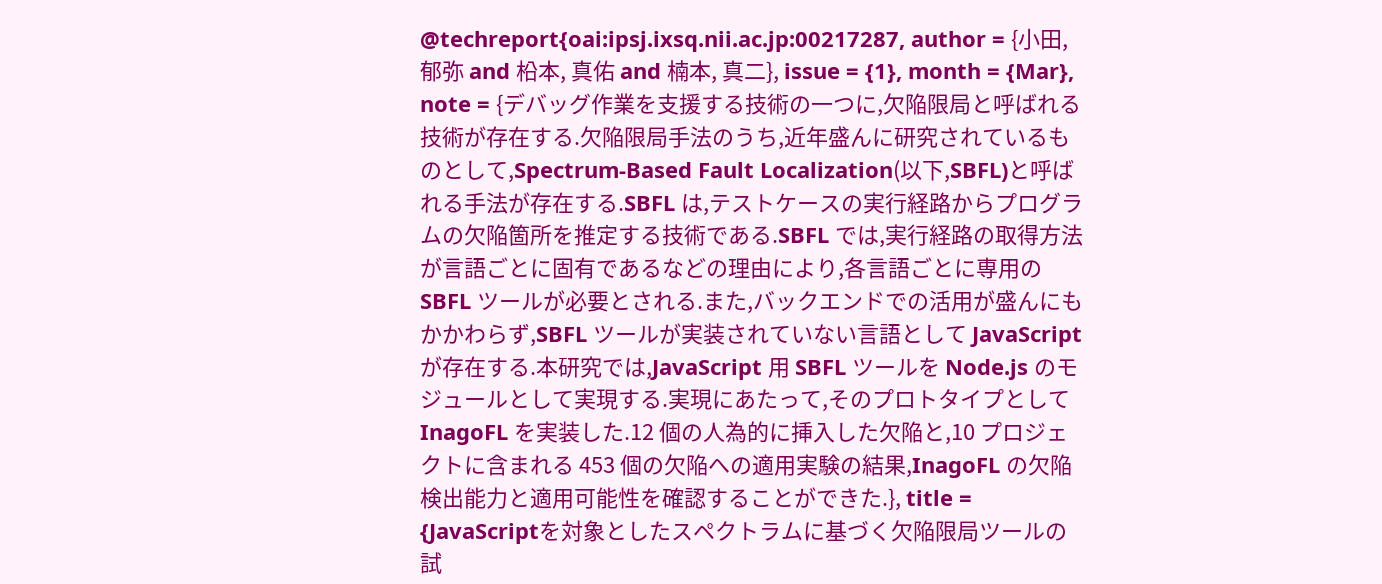@techreport{oai:ipsj.ixsq.nii.ac.jp:00217287, author = {小田, 郁弥 and 柗本, 真佑 and 楠本, 真二}, issue = {1}, month = {Mar}, note = {デバッグ作業を支援する技術の一つに,欠陥限局と呼ばれる技術が存在する.欠陥限局手法のうち,近年盛んに研究されているものとして,Spectrum-Based Fault Localization(以下,SBFL)と呼ばれる手法が存在する.SBFL は,テストケースの実行経路からプログラムの欠陥箇所を推定する技術である.SBFL では,実行経路の取得方法が言語ごとに固有であるなどの理由により,各言語ごとに専用の SBFL ツールが必要とされる.また,バックエンドでの活用が盛んにもかかわらず,SBFL ツールが実装されていない言語として JavaScript が存在する.本研究では,JavaScript 用 SBFL ツールを Node.js のモジュールとして実現する.実現にあたって,そのプロトタイプとして InagoFL を実装した.12 個の人為的に挿入した欠陥と,10 プロジェクトに含まれる 453 個の欠陥への適用実験の結果,InagoFL の欠陥検出能力と適用可能性を確認することができた.}, title = {JavaScriptを対象としたスペクトラムに基づく欠陥限局ツールの試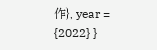作}, year = {2022} }